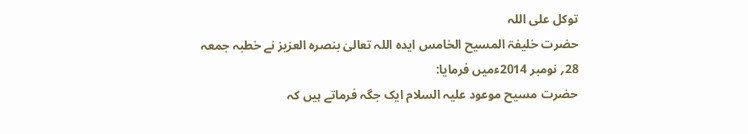توکل علی اللہ
حضرت خلیفۃ المسیح الخامس ایدہ اللہ تعالیٰ بنصرہ العزیز نے خطبہ جمعہ 28؍ نومبر 2014ءمیں فرمایا:
حضرت مسیح موعود علیہ السلام ایک جگہ فرماتے ہیں کہ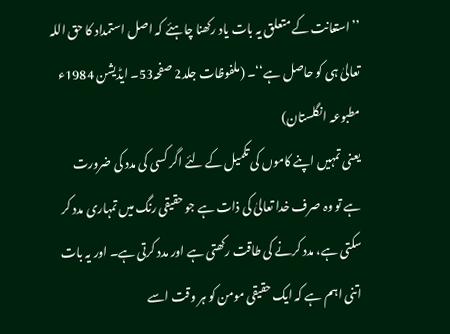’’استعانت کے متعلق یہ بات یاد رکھنا چاہئے کہ اصل استمداد کا حق اللہ تعالیٰ ہی کو حاصل ہے‘‘۔ (ملفوظات جلد2 صفحہ53۔ ایڈیشن 1984ء مطبوعہ انگلستان)
یعنی تمہیں اپنے کاموں کی تکمیل کے لئے اگر کسی کی مدد کی ضرورت ہے تو وہ صرف خدا تعالیٰ کی ذات ہے جو حقیقی رنگ میں تمہاری مدد کر سکتی ہے، مدد کرنے کی طاقت رکھتی ہے اور مدد کرتی ہے۔ اور یہ بات اتنی اہم ہے کہ ایک حقیقی مومن کو ہر وقت اسے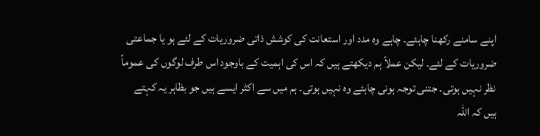اپنے سامنے رکھنا چاہئے۔ چاہے وہ مدد اور استعانت کی کوشش ذاتی ضروریات کے لئے ہو یا جماعتی ضروریات کے لئے۔ لیکن عملاً ہم دیکھتے ہیں کہ اس کی اہمیت کے باوجود اس طرف لوگوں کی عموماً نظر نہیں ہوتی۔ جتنی توجہ ہونی چاہئے وہ نہیں ہوتی۔ ہم میں سے اکثر ایسے ہیں جو بظاہر یہ کہتے ہیں کہ اللہ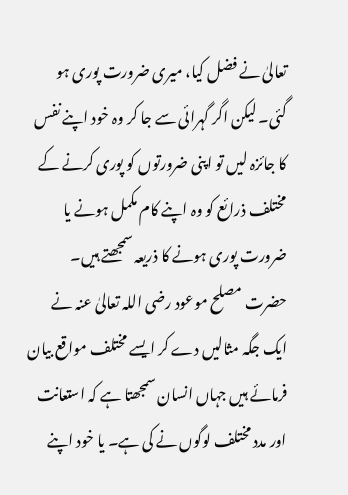تعالیٰ نے فضل کیا، میری ضرورت پوری ہو گئی۔ لیکن اگر گہرائی سے جا کر وہ خود اپنے نفس کا جائزہ لیں تو اپنی ضرورتوں کو پوری کرنے کے مختلف ذرائع کو وہ اپنے کام مکمل ہونے یا ضرورت پوری ہونے کا ذریعہ سمجھتے ہیں۔ حضرت مصلح موعود رضی اللہ تعالیٰ عنہ نے ایک جگہ مثالیں دے کر ایسے مختلف مواقع بیان فرمائے ہیں جہاں انسان سمجھتا ہے کہ استعانت اور مدد مختلف لوگوں نے کی ہے۔ یا خود اپنے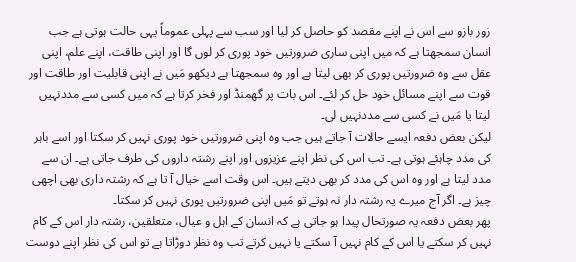زور بازو سے اس نے اپنے مقصد کو حاصل کر لیا اور سب سے پہلی عموماً یہی حالت ہوتی ہے جب انسان سمجھتا ہے کہ میں اپنی ساری ضرورتیں خود پوری کر لوں گا اور اپنی طاقت، اپنے علم، اپنی عقل سے وہ ضرورتیں پوری کر بھی لیتا ہے اور وہ سمجھتا ہے دیکھو مَیں نے اپنی قابلیت اور طاقت اور قوت سے اپنے مسائل خود حل کر لئے۔ اس بات پر گھمنڈ اور فخر کرتا ہے کہ میں کسی سے مددنہیں لیتا یا مَیں نے کسی سے مددنہیں لی۔
لیکن بعض دفعہ ایسے حالات آ جاتے ہیں جب وہ اپنی ضرورتیں خود پوری نہیں کر سکتا اور اسے باہر کی مدد چاہئے ہوتی ہے۔ تب اس کی نظر اپنے عزیزوں اور اپنے رشتہ داروں کی طرف جاتی ہے۔ ان سے مدد لیتا ہے اور وہ اس کی مدد کر بھی دیتے ہیں۔ اس وقت اسے خیال آ تا ہے کہ رشتہ داری بھی اچھی چیز ہے۔ اگر آج میرے یہ رشتہ دار نہ ہوتے تو مَیں اپنی ضرورتیں پوری نہیں کر سکتا۔
پھر بعض دفعہ یہ صورتحال پیدا ہو جاتی ہے کہ انسان کے اہل و عیال، متعلقین، رشتہ دار اس کے کام نہیں کر سکتے یا اس کے کام نہیں آ سکتے یا نہیں کرتے تب وہ نظر دوڑاتا ہے تو اس کی نظر اپنے دوست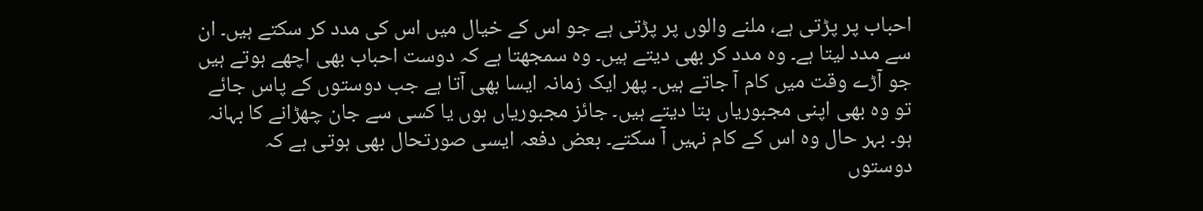احباب پر پڑتی ہے، ملنے والوں پر پڑتی ہے جو اس کے خیال میں اس کی مدد کر سکتے ہیں۔ ان سے مدد لیتا ہے۔ وہ مدد کر بھی دیتے ہیں۔ وہ سمجھتا ہے کہ دوست احباب بھی اچھے ہوتے ہیں جو آڑے وقت میں کام آ جاتے ہیں۔ پھر ایک زمانہ ایسا بھی آتا ہے جب دوستوں کے پاس جائے تو وہ بھی اپنی مجبوریاں بتا دیتے ہیں۔ جائز مجبوریاں ہوں یا کسی سے جان چھڑانے کا بہانہ ہو۔ بہر حال وہ اس کے کام نہیں آ سکتے۔ بعض دفعہ ایسی صورتحال بھی ہوتی ہے کہ دوستوں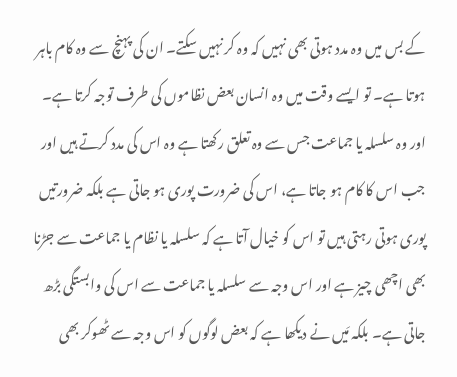کے بس میں وہ مدد ہوتی بھی نہیں کہ وہ کر نہیں سکتے۔ ان کی پہنچ سے وہ کام باہر ہوتا ہے۔ تو ایسے وقت میں وہ انسان بعض نظاموں کی طرف توجہ کرتا ہے۔ اور وہ سلسلہ یا جماعت جس سے وہ تعلق رکھتا ہے وہ اس کی مدد کرتے ہیں اور جب اس کا کام ہو جاتا ہے، اس کی ضرورت پوری ہو جاتی ہے بلکہ ضرورتیں پوری ہوتی رہتی ہیں تو اس کو خیال آتا ہے کہ سلسلہ یا نظام یا جماعت سے جڑنا بھی اچھی چیز ہے اور اس وجہ سے سلسلہ یا جماعت سے اس کی وابستگی بڑھ جاتی ہے۔ بلکہ مَیں نے دیکھا ہے کہ بعض لوگوں کو اس وجہ سے ٹھوکر بھی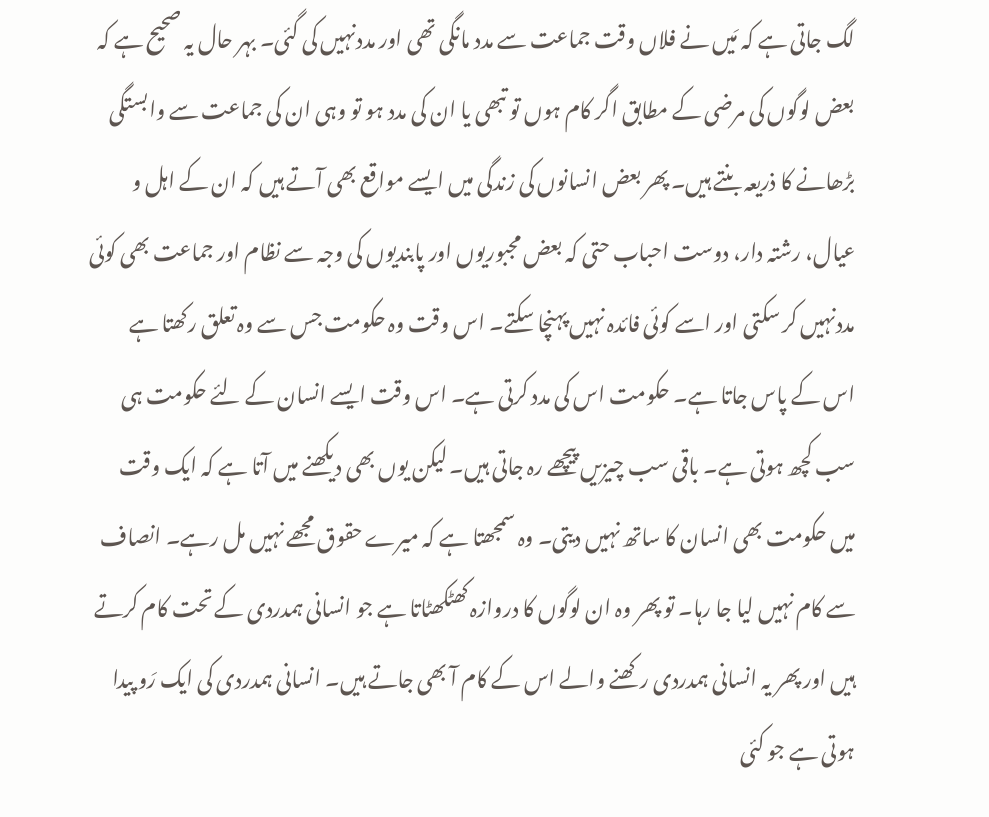لگ جاتی ہے کہ مَیں نے فلاں وقت جماعت سے مدد مانگی تھی اور مددنہیں کی گئی۔ بہر حال یہ صحیح ہے کہ بعض لوگوں کی مرضی کے مطابق اگر کام ہوں تو تبھی یا ان کی مدد ہو تو وہی ان کی جماعت سے وابستگی بڑھانے کا ذریعہ بنتے ہیں۔ پھر بعض انسانوں کی زندگی میں ایسے مواقع بھی آتے ہیں کہ ان کے اہل و عیال، رشتہ دار، دوست احباب حتی کہ بعض مجبوریوں اور پابندیوں کی وجہ سے نظام اور جماعت بھی کوئی مددنہیں کر سکتی اور اسے کوئی فائدہ نہیں پہنچا سکتے۔ اس وقت وہ حکومت جس سے وہ تعلق رکھتا ہے اس کے پاس جاتا ہے۔ حکومت اس کی مدد کرتی ہے۔ اس وقت ایسے انسان کے لئے حکومت ہی سب کچھ ہوتی ہے۔ باقی سب چیزیں پیچھے رہ جاتی ہیں۔ لیکن یوں بھی دیکھنے میں آتا ہے کہ ایک وقت میں حکومت بھی انسان کا ساتھ نہیں دیتی۔ وہ سمجھتا ہے کہ میرے حقوق مجھے نہیں مل رہے۔ انصاف سے کام نہیں لیا جا رہا۔ تو پھر وہ ان لوگوں کا دروازہ کھٹکھٹاتا ہے جو انسانی ہمدردی کے تحت کام کرتے ہیں اور پھر یہ انسانی ہمدردی رکھنے والے اس کے کام آ بھی جاتے ہیں۔ انسانی ہمدردی کی ایک رَو پیدا ہوتی ہے جو کئی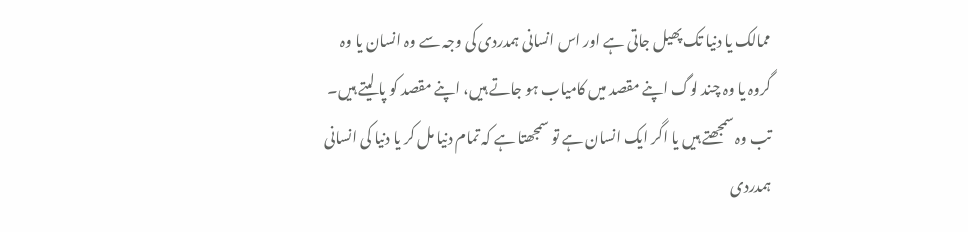ممالک یا دنیا تک پھیل جاتی ہے اور اس انسانی ہمدردی کی وجہ سے وہ انسان یا وہ گروہ یا وہ چند لوگ اپنے مقصد میں کامیاب ہو جاتے ہیں، اپنے مقصد کو پا لیتے ہیں۔ تب وہ سمجھتے ہیں یا اگر ایک انسان ہے تو سمجھتا ہے کہ تمام دنیا مل کر یا دنیا کی انسانی ہمدردی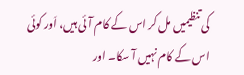کی تنظیمیں مل کر اس کے کام آئی ہیں، اَور کوئی اس کے کام نہیں آ سکا۔ اور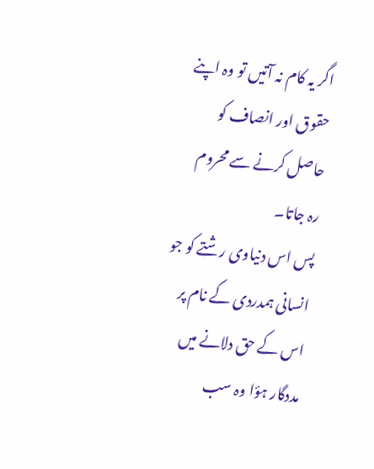اگر یہ کام نہ آتیں تو وہ اپنے حقوق اور انصاف کو حاصل کرنے سے محروم رہ جاتا۔
پس اس دنیاوی رشتے کو جو انسانی ہمدردی کے نام پر اس کے حق دلانے میں مددگار ہؤا وہ سب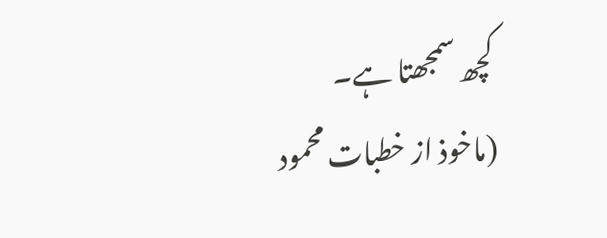کچھ سمجھتا ہے۔
(ماخوذ از خطبات محمود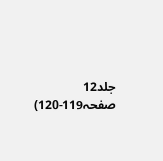جلد12 صفحہ119-120)